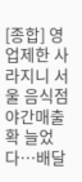[종합] 영업제한 사라지니 서울 음식점 야간매출 확 늘었다…배달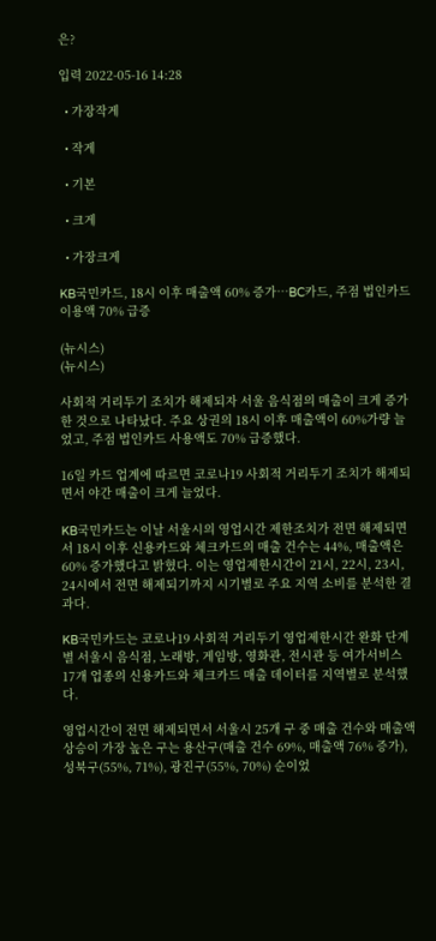은?

입력 2022-05-16 14:28

  • 가장작게

  • 작게

  • 기본

  • 크게

  • 가장크게

KB국민카드, 18시 이후 매출액 60% 증가…BC카드, 주점 법인카드 이용액 70% 급증

(뉴시스)
(뉴시스)

사회적 거리두기 조치가 해제되자 서울 음식점의 매출이 크게 증가한 것으로 나타났다. 주요 상권의 18시 이후 매출액이 60%가량 늘었고, 주점 법인카드 사용액도 70% 급증했다.

16일 카드 업계에 따르면 코로나19 사회적 거리두기 조치가 해제되면서 야간 매출이 크게 늘었다.

KB국민카드는 이날 서울시의 영업시간 제한조치가 전면 해제되면서 18시 이후 신용카드와 체크카드의 매출 건수는 44%, 매출액은 60% 증가했다고 밝혔다. 이는 영업제한시간이 21시, 22시, 23시, 24시에서 전면 해제되기까지 시기별로 주요 지역 소비를 분석한 결과다.

KB국민카드는 코로나19 사회적 거리두기 영업제한시간 완화 단계별 서울시 음식점, 노래방, 게임방, 영화관, 전시관 등 여가서비스 17개 업종의 신용카드와 체크카드 매출 데이터를 지역별로 분석했다.

영업시간이 전면 해제되면서 서울시 25개 구 중 매출 건수와 매출액 상승이 가장 높은 구는 용산구(매출 건수 69%, 매출액 76% 증가), 성북구(55%, 71%), 광진구(55%, 70%) 순이었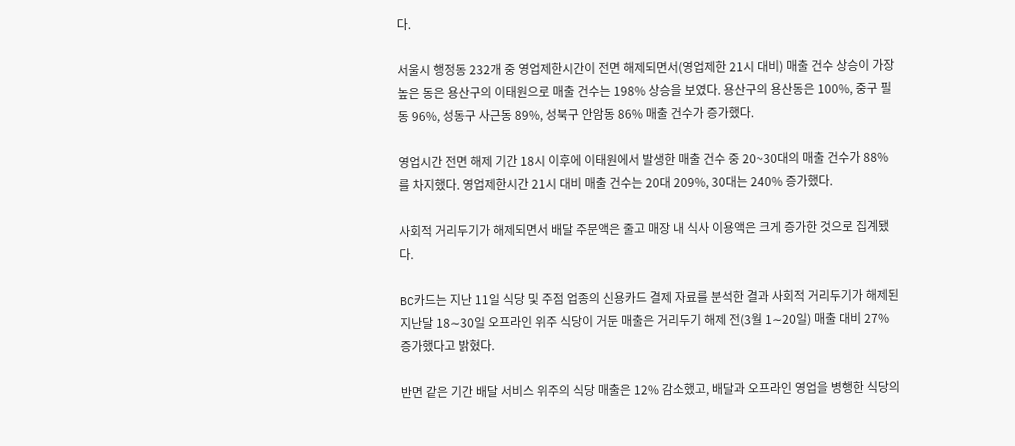다.

서울시 행정동 232개 중 영업제한시간이 전면 해제되면서(영업제한 21시 대비) 매출 건수 상승이 가장 높은 동은 용산구의 이태원으로 매출 건수는 198% 상승을 보였다. 용산구의 용산동은 100%, 중구 필동 96%, 성동구 사근동 89%, 성북구 안암동 86% 매출 건수가 증가했다.

영업시간 전면 해제 기간 18시 이후에 이태원에서 발생한 매출 건수 중 20~30대의 매출 건수가 88%를 차지했다. 영업제한시간 21시 대비 매출 건수는 20대 209%, 30대는 240% 증가했다.

사회적 거리두기가 해제되면서 배달 주문액은 줄고 매장 내 식사 이용액은 크게 증가한 것으로 집계됐다.

BC카드는 지난 11일 식당 및 주점 업종의 신용카드 결제 자료를 분석한 결과 사회적 거리두기가 해제된 지난달 18∼30일 오프라인 위주 식당이 거둔 매출은 거리두기 해제 전(3월 1∼20일) 매출 대비 27% 증가했다고 밝혔다.

반면 같은 기간 배달 서비스 위주의 식당 매출은 12% 감소했고, 배달과 오프라인 영업을 병행한 식당의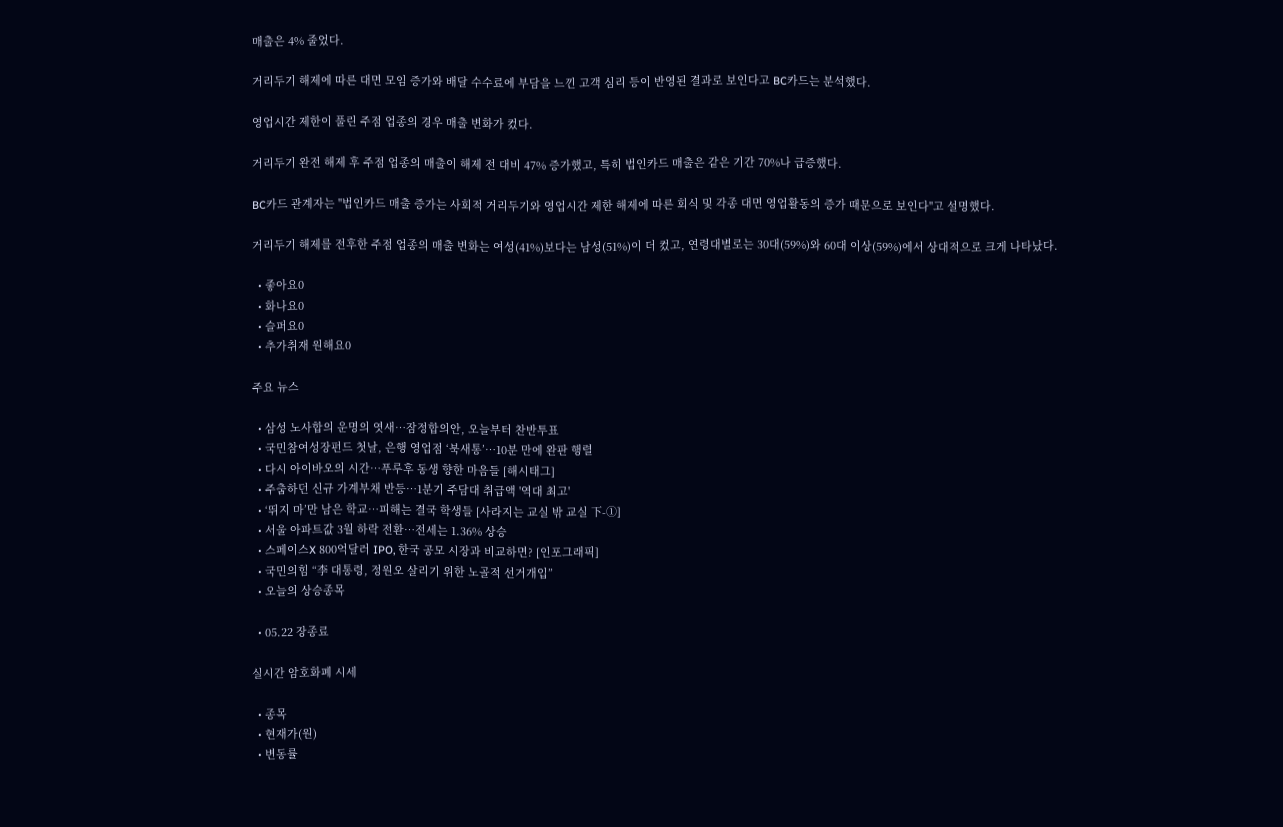매출은 4% 줄었다.

거리두기 해제에 따른 대면 모임 증가와 배달 수수료에 부담을 느낀 고객 심리 등이 반영된 결과로 보인다고 BC카드는 분석했다.

영업시간 제한이 풀린 주점 업종의 경우 매출 변화가 컸다.

거리두기 완전 해제 후 주점 업종의 매출이 해제 전 대비 47% 증가했고, 특히 법인카드 매출은 같은 기간 70%나 급증했다.

BC카드 관계자는 "법인카드 매출 증가는 사회적 거리두기와 영업시간 제한 해제에 따른 회식 및 각종 대면 영업활동의 증가 때문으로 보인다"고 설명했다.

거리두기 해제를 전후한 주점 업종의 매출 변화는 여성(41%)보다는 남성(51%)이 더 컸고, 연령대별로는 30대(59%)와 60대 이상(59%)에서 상대적으로 크게 나타났다.

  • 좋아요0
  • 화나요0
  • 슬퍼요0
  • 추가취재 원해요0

주요 뉴스

  • 삼성 노사합의 운명의 엿새⋯잠정합의안, 오늘부터 찬반투표
  • 국민참여성장펀드 첫날, 은행 영업점 ‘북새통’⋯10분 만에 완판 행렬
  • 다시 아이바오의 시간…푸루후 동생 향한 마음들 [해시태그]
  • 주춤하던 신규 가계부채 반등⋯1분기 주담대 취급액 '역대 최고'
  • ‘뛰지 마’만 남은 학교…피해는 결국 학생들 [사라지는 교실 밖 교실 下-①]
  • 서울 아파트값 3월 하락 전환⋯전세는 1.36% 상승
  • 스페이스X 800억달러 IPO, 한국 공모 시장과 비교하면? [인포그래픽]
  • 국민의힘 “李 대통령, 정원오 살리기 위한 노골적 선거개입”
  • 오늘의 상승종목

  • 05.22 장종료

실시간 암호화폐 시세

  • 종목
  • 현재가(원)
  • 변동률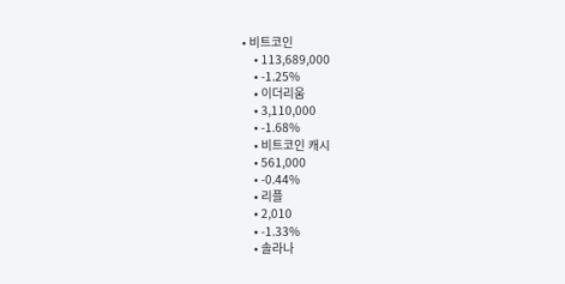• 비트코인
    • 113,689,000
    • -1.25%
    • 이더리움
    • 3,110,000
    • -1.68%
    • 비트코인 캐시
    • 561,000
    • -0.44%
    • 리플
    • 2,010
    • -1.33%
    • 솔라나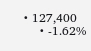• 127,400
    • -1.62%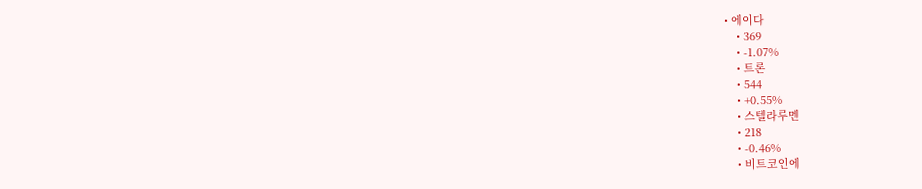• 에이다
    • 369
    • -1.07%
    • 트론
    • 544
    • +0.55%
    • 스텔라루멘
    • 218
    • -0.46%
    • 비트코인에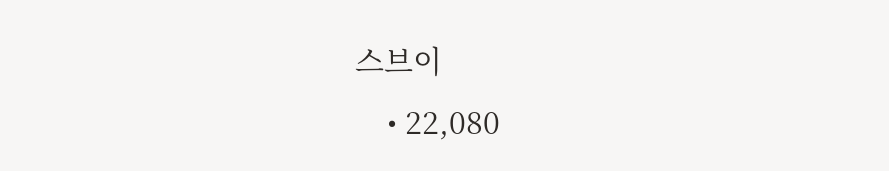스브이
    • 22,080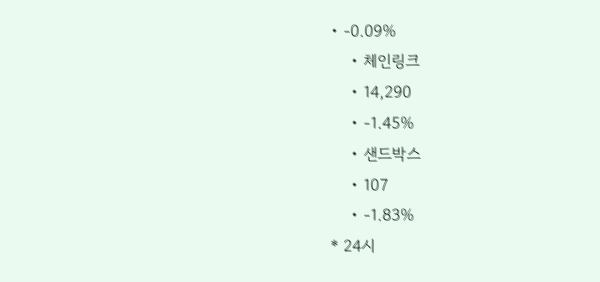• -0.09%
    • 체인링크
    • 14,290
    • -1.45%
    • 샌드박스
    • 107
    • -1.83%
* 24시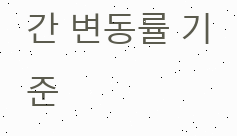간 변동률 기준